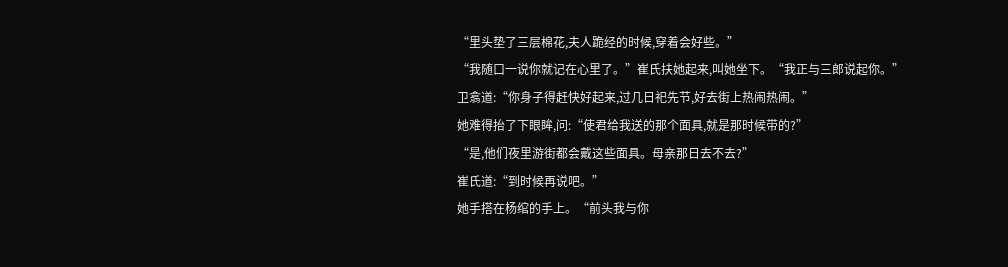“里头垫了三层棉花,夫人跪经的时候,穿着会好些。”
“我随口一说你就记在心里了。”崔氏扶她起来,叫她坐下。“我正与三郎说起你。”
卫翕道:“你身子得赶快好起来,过几日祀先节,好去街上热闹热闹。”
她难得抬了下眼眸,问:“使君给我送的那个面具,就是那时候带的?”
“是,他们夜里游街都会戴这些面具。母亲那日去不去?”
崔氏道:“到时候再说吧。”
她手搭在杨绾的手上。“前头我与你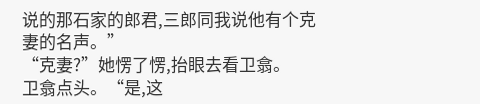说的那石家的郎君,三郎同我说他有个克妻的名声。”
“克妻?”她愣了愣,抬眼去看卫翕。
卫翕点头。“是,这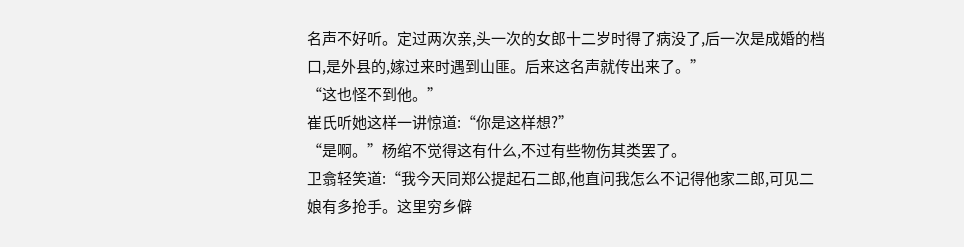名声不好听。定过两次亲,头一次的女郎十二岁时得了病没了,后一次是成婚的档口,是外县的,嫁过来时遇到山匪。后来这名声就传出来了。”
“这也怪不到他。”
崔氏听她这样一讲惊道:“你是这样想?”
“是啊。”杨绾不觉得这有什么,不过有些物伤其类罢了。
卫翕轻笑道:“我今天同郑公提起石二郎,他直问我怎么不记得他家二郎,可见二娘有多抢手。这里穷乡僻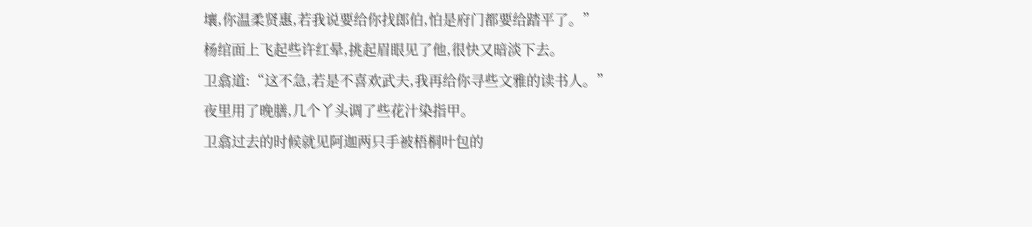壤,你温柔贤惠,若我说要给你找郎伯,怕是府门都要给踏平了。”
杨绾面上飞起些许红晕,挑起眉眼见了他,很快又暗淡下去。
卫翕道:“这不急,若是不喜欢武夫,我再给你寻些文雅的读书人。”
夜里用了晚膳,几个丫头调了些花汁染指甲。
卫翕过去的时候就见阿迦两只手被梧桐叶包的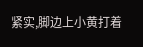紧实,脚边上小黄打着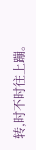转,时不时往上蹦。